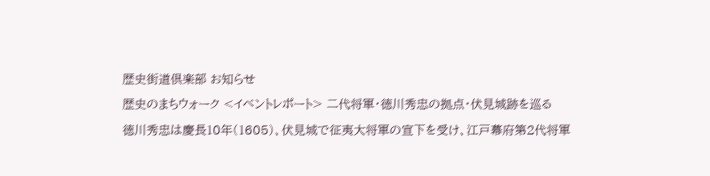歴史街道倶楽部 お知らせ
歴史のまちウォーク <イベントレポート> 二代将軍・徳川秀忠の拠点・伏見城跡を巡る
徳川秀忠は慶長10年(1605)、伏見城で征夷大将軍の宣下を受け、江戸幕府第2代将軍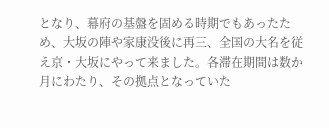となり、幕府の基盤を固める時期でもあったため、大坂の陣や家康没後に再三、全国の大名を従え京・大坂にやって来ました。各滞在期間は数か月にわたり、その拠点となっていた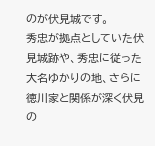のが伏見城です。
秀忠が拠点としていた伏見城跡や、秀忠に従った大名ゆかりの地、さらに徳川家と関係が深く伏見の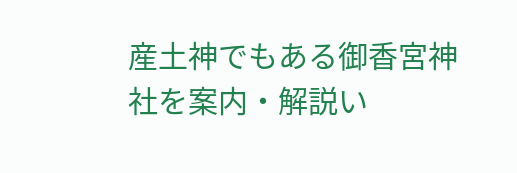産土神でもある御香宮神社を案内・解説い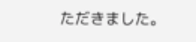ただきました。